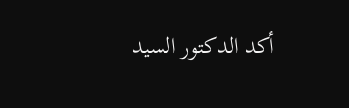أكد الدكتور السيد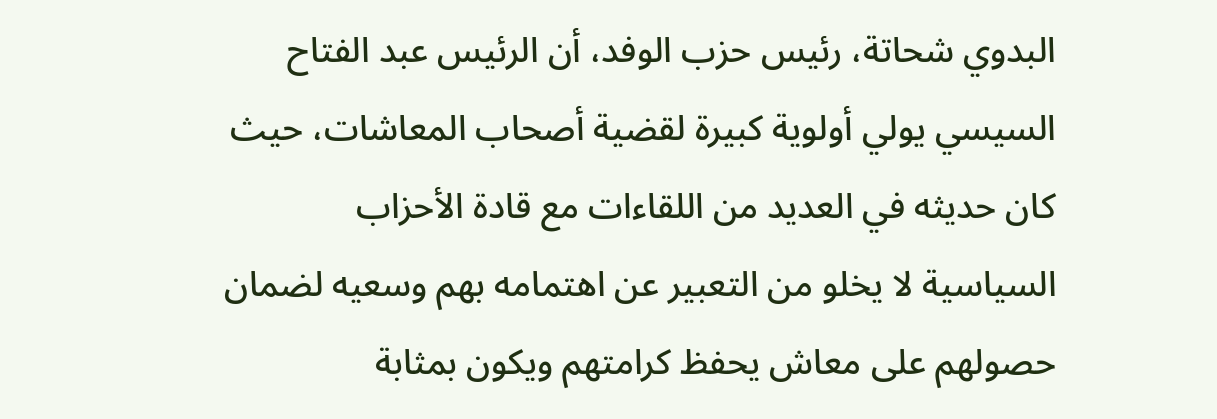البدوي شحاتة، رئيس حزب الوفد، أن الرئيس عبد الفتاح السيسي يولي أولوية كبيرة لقضية أصحاب المعاشات، حيث كان حديثه في العديد من اللقاءات مع قادة الأحزاب السياسية لا يخلو من التعبير عن اهتمامه بهم وسعيه لضمان حصولهم على معاش يحفظ كرامتهم ويكون بمثابة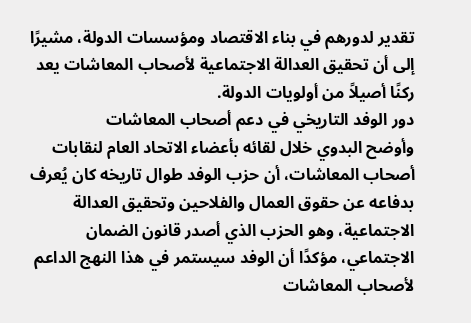تقدير لدورهم في بناء الاقتصاد ومؤسسات الدولة، مشيرًا إلى أن تحقيق العدالة الاجتماعية لأصحاب المعاشات يعد ركنًا أصيلاً من أولويات الدولة.
دور الوفد التاريخي في دعم أصحاب المعاشات
وأوضح البدوي خلال لقائه بأعضاء الاتحاد العام لنقابات أصحاب المعاشات، أن حزب الوفد طوال تاريخه كان يُعرف بدفاعه عن حقوق العمال والفلاحين وتحقيق العدالة الاجتماعية، وهو الحزب الذي أصدر قانون الضمان الاجتماعي، مؤكدًا أن الوفد سيستمر في هذا النهج الداعم لأصحاب المعاشات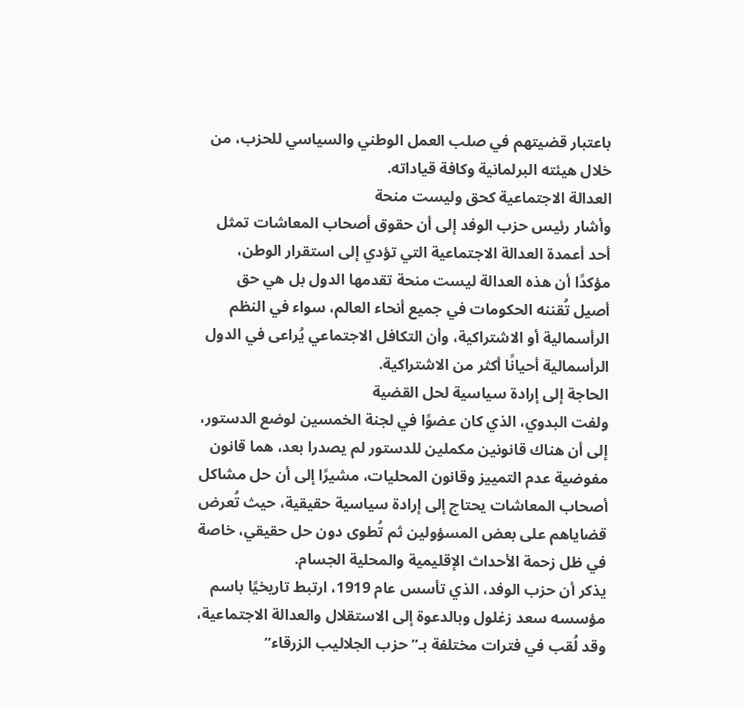باعتبار قضيتهم في صلب العمل الوطني والسياسي للحزب، من خلال هيئته البرلمانية وكافة قياداته.
العدالة الاجتماعية كحق وليست منحة
وأشار رئيس حزب الوفد إلى أن حقوق أصحاب المعاشات تمثل أحد أعمدة العدالة الاجتماعية التي تؤدي إلى استقرار الوطن، مؤكدًا أن هذه العدالة ليست منحة تقدمها الدول بل هي حق أصيل تُقننه الحكومات في جميع أنحاء العالم، سواء في النظم الرأسمالية أو الاشتراكية، وأن التكافل الاجتماعي يُراعى في الدول الرأسمالية أحيانًا أكثر من الاشتراكية.
الحاجة إلى إرادة سياسية لحل القضية
ولفت البدوي، الذي كان عضوًا في لجنة الخمسين لوضع الدستور، إلى أن هناك قانونين مكملين للدستور لم يصدرا بعد، هما قانون مفوضية عدم التمييز وقانون المحليات، مشيرًا إلى أن حل مشاكل أصحاب المعاشات يحتاج إلى إرادة سياسية حقيقية، حيث تُعرض قضاياهم على بعض المسؤولين ثم تُطوى دون حل حقيقي، خاصة في ظل زحمة الأحداث الإقليمية والمحلية الجسام.
يذكر أن حزب الوفد، الذي تأسس عام 1919، ارتبط تاريخيًا باسم مؤسسه سعد زغلول وبالدعوة إلى الاستقلال والعدالة الاجتماعية، وقد لُقب في فترات مختلفة بـ”حزب الجلاليب الزرقاء”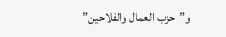و”حزب العمال والفلاحين”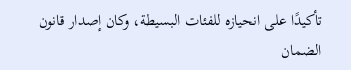تأكيدًا على انحيازه للفئات البسيطة، وكان إصدار قانون الضمان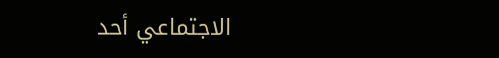الاجتماعي أحد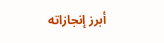أبرز إنجازاته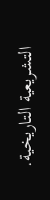التشريعية التاريخية.